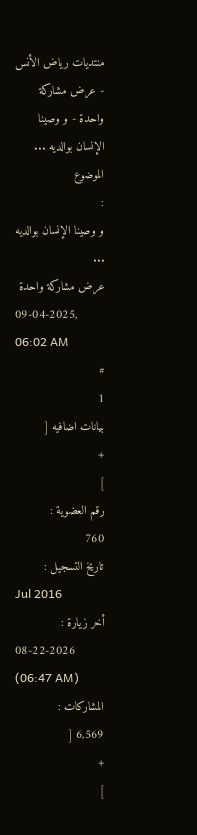منتديات رياض الأنس - عرض مشاركة واحدة - و وصينا الإنسان بوالديه ...
الموضوع
:
و وصينا الإنسان بوالديه ...
عرض مشاركة واحدة
09-04-2025, 06:02 AM
#
1
بيانات اضافيه [
+
]
رقم العضوية :
760
تاريخ التسجيل :
Jul 2016
أخر زيارة :
08-22-2026 (06:47 AM)
المشاركات :
6,569 [
+
]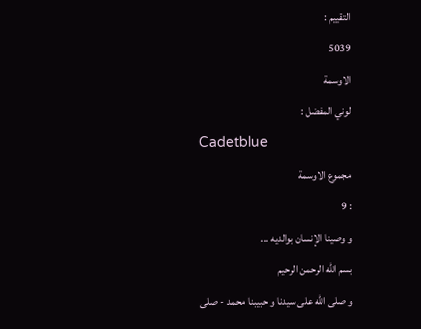التقييم :
5039
الاوسمة
لوني المفضل :
Cadetblue
مجموع الاوسمة
: 9
و وصينا الإنسان بوالديه ...
بسم الله الرحمن الرحيم
و صلى الله على سيدنا و حبيبنا محمد - صلى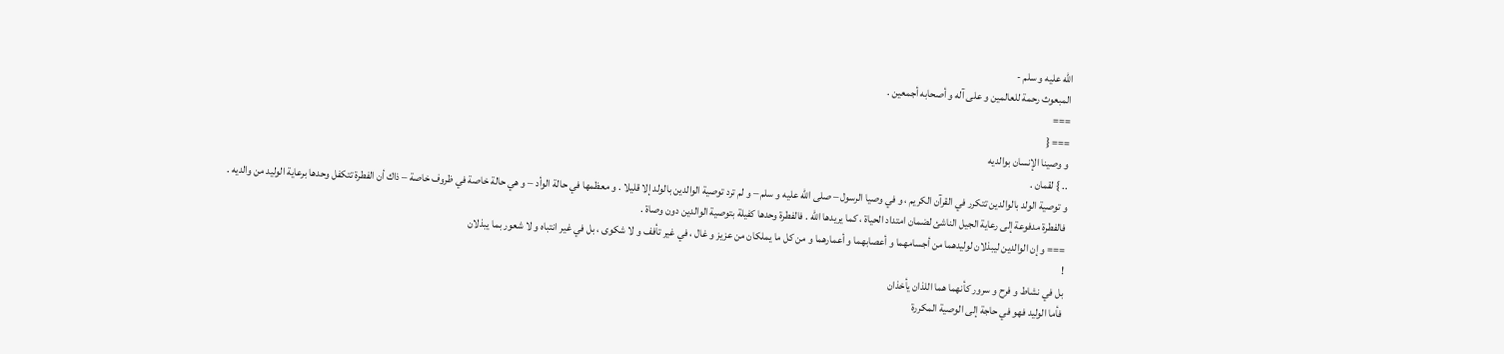الله عليه و سلم -
المبعوث رحمة للعالمين و على آله و أصحابه أجمعين .
===
=== {
و وصينا الإنسان بوالديه
.. } لقمان .
و توصية الولد بالوالدين تتكرر في القرآن الكريم ، و في وصيا الرسول – صلى الله عليه و سلم – و لم ترد توصية الوالدين بالولد إلا قليلا . و معظمها في حالة الوأد – و هي حالة خاصة في ظروف خاصة – ذاك أن الفطرة تتكفل وحدها برعاية الوليد من والديه .
فالفطرة مدفوعة إلى رعاية الجيل الناشئ لضمان امتداد الحياة ، كما يريدها الله . فالفطرة وحدها كفيلة بتوصية الوالدين دون وصاة .
=== و إن الوالدين ليبذلان لوليدهما من أجسامهما و أعصابهما و أعمارهما و من كل ما يملكان من عزيز و غال ، في غير تأفف و لا شكوى ، بل في غير انتباه و لا شعور بما يبذلان
!
بل في نشاط و فرح و سرور كأنهما هما اللذان يأخذان
فأما الوليد فهو في حاجة إلى الوصية المكررة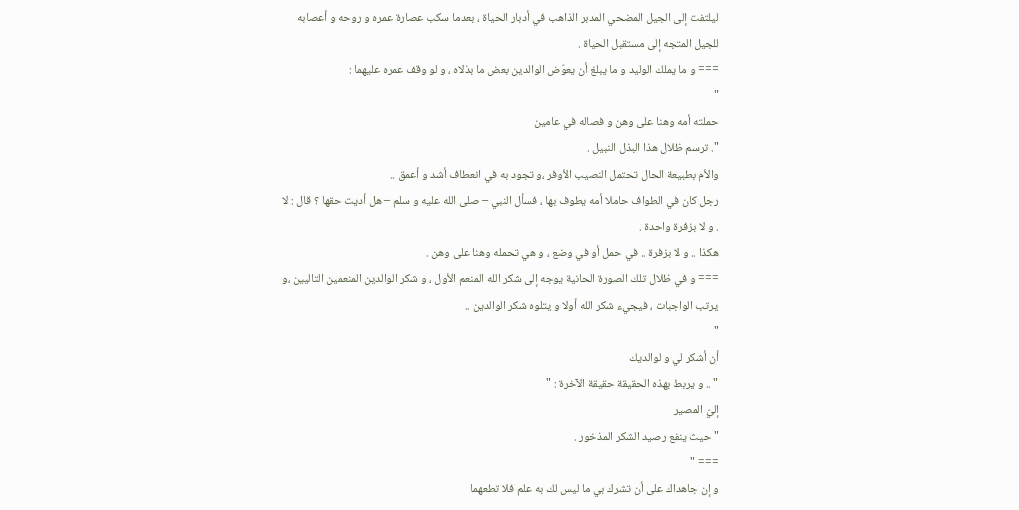ليلتفت إلى الجيل المضحي المدبر الذاهب في أدبار الحياة ، بعدما سكب عصارة عمره و روحه و أعصابه للجيل المتجه إلى مستقبل الحياة .
=== و ما يملك الوليد و ما يبلغ أن يعوّض الوالدين بعض ما بذلاه ، و لو وقف عمره عليهما :
"
حملته أمه وهنا على وهن و فصاله في عامين
". ترسم ظلال هذا البذل النبيل .
والأم بطبيعة الحال تحتمل النصيب الأوفر ،و تجود به في انعطاف أشد و أعمق ..
رجل كان في الطواف حاملا أمه يطوف بها ، فسأل النبي – صلى الله عليه و سلم – هل أديت حقها ؟ قال : لا . و لا بزفرة واحدة .
هكذا .. و لا بزفرة .. في حمل أو في وضع ، و هي تحمله وهنا على وهن .
=== و في ظلال تلك الصورة الحانية يوجه إلى شكر الله المنعم الأول ، و شكر الوالدين المنعمين التاليين ،و يرتب الواجبات ، فيجيء شكر الله أولا و يتلوه شكر الوالدين ..
"
أن أشكر لي و لوالديك
" .. و يربط بهذه الحقيقة حقيقة الآخرة : "
إليّ المصير
" حيث ينفع رصيد الشكر المذخور .
=== "
و إن جاهداك على أن تشرك بي ما ليس لك به علم فلا تطعهما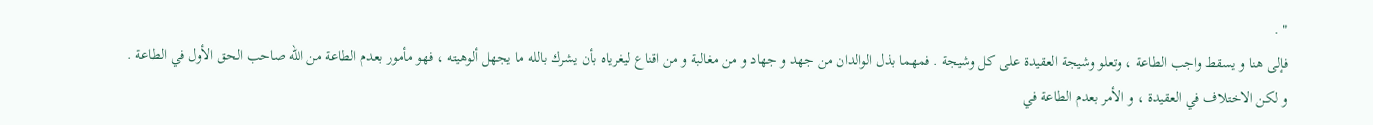" .
فإلى هنا و يسقط واجب الطاعة ، وتعلو وشيجة العقيدة على كل وشيجة . فمهما بذل الوالدان من جهد و جهاد و من مغالبة و من اقناع ليغرياه بأن يشرك بالله ما يجهل ألوهيته ، فهو مأمور بعدم الطاعة من الله صاحب الحق الأول في الطاعة .
و لكن الاختلاف في العقيدة ، و الأمر بعدم الطاعة في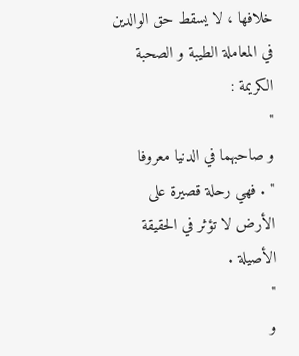خلافها ، لا يسقط حق الوالدين في المعاملة الطيبة و الصحبة الكريمة :
"
و صاحبهما في الدنيا معروفا
" . فهي رحلة قصيرة على الأرض لا تؤثر في الحقيقة الأصيلة .
"
و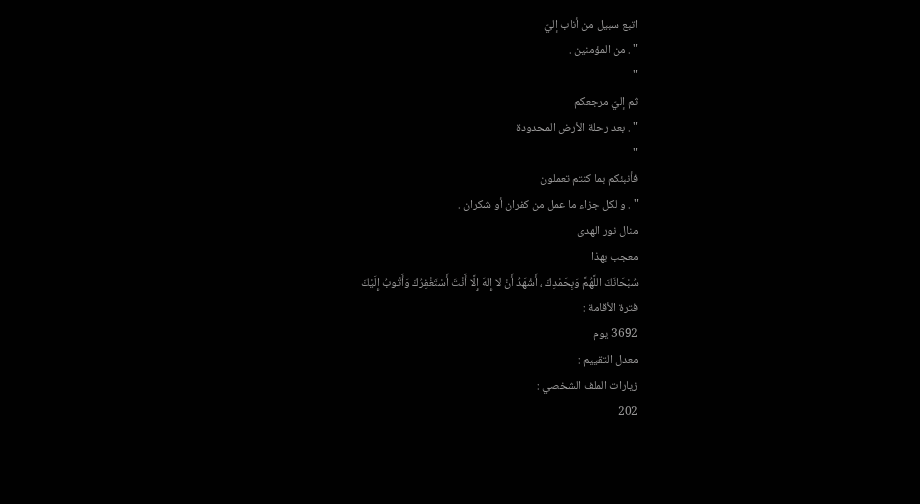اتبع سبيل من أناب إليّ
" . من المؤمنين .
"
ثم إليّ مرجعكم
" . بعد رحلة الأرض المحدودة
"
فأنبئكم بما كنتم تعملون
" . و لكل جزاء ما عمل من كفران أو شكران .
منال نور الهدى
معجب بهذا
سُبْحَانَكَ اللَّهُمَّ وَبِحَمْدِكَ ، أَشْهَدُ أَنْ لا إِلهَ إِلَّا أَنْتَ أَسْتَغْفِرُكَ وَأَتْوبُ إِلَيْكَ
فترة الأقامة :
3692 يوم
معدل التقييم :
زيارات الملف الشخصي :
202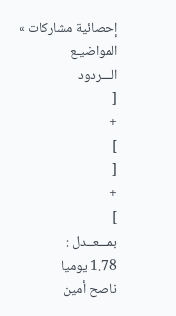إحصائية مشاركات »
المواضيـع
الـــردود
[
+
]
[
+
]
بمـــعــدل :
1.78 يوميا
ناصح أمين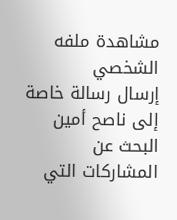مشاهدة ملفه الشخصي
إرسال رسالة خاصة إلى ناصح أمين
البحث عن المشاركات التي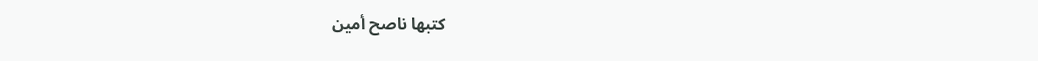كتبها ناصح أمين